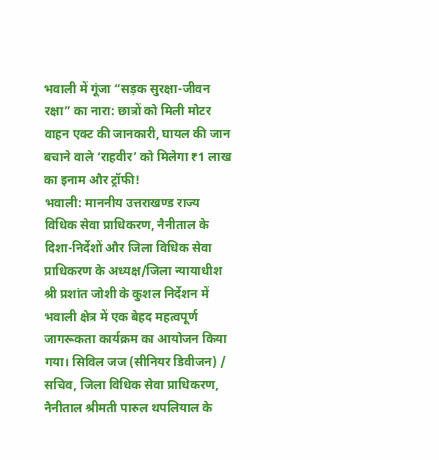भवाली में गूंजा “सड़क सुरक्षा-जीवन रक्षा” का नारा: छात्रों को मिली मोटर वाहन एक्ट की जानकारी, घायल की जान बचाने वाले ‘राहवीर’ को मिलेगा ₹1 लाख का इनाम और ट्रॉफी!
भवाली: माननीय उत्तराखण्ड राज्य विधिक सेवा प्राधिकरण, नैनीताल के दिशा-निर्देशों और जिला विधिक सेवा प्राधिकरण के अध्यक्ष/जिला न्यायाधीश श्री प्रशांत जोशी के कुशल निर्देशन में भवाली क्षेत्र में एक बेहद महत्वपूर्ण जागरूकता कार्यक्रम का आयोजन किया गया। सिविल जज (सीनियर डिवीजन) / सचिव, जिला विधिक सेवा प्राधिकरण, नैनीताल श्रीमती पारुल थपलियाल के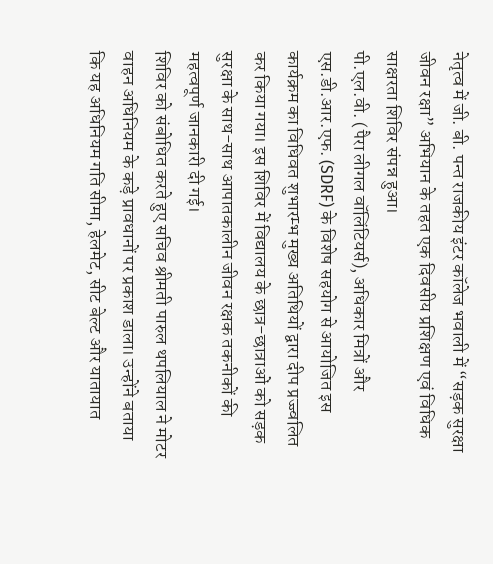नेतृत्व में जी. बी. पन्त राजकीय इंटर कॉलेज भवाली में “सड़क सुरक्षा जीवन रक्षा” अभियान के तहत एक दिवसीय प्रशिक्षण एवं विधिक साक्षरता शिविर संपन्न हुआ।
पी.एल.वी. (पैरा लीगल वॉलिंटियर्स), अधिकार मित्रों और एस.डी.आर.एफ. (SDRF) के विशेष सहयोग से आयोजित इस कार्यक्रम का विधिवत शुभारम्भ मुख्य अतिथियों द्वारा दीप प्रज्ज्वलित कर किया गया। इस शिविर में विद्यालय के छात्र-छात्राओं को सड़क सुरक्षा के साथ-साथ आपातकालीन जीवन रक्षक तकनीकों की महत्वपूर्ण जानकारी दी गई।
शिविर को संबोधित करते हुए सचिव श्रीमती पारुल थपलियाल ने मोटर वाहन अधिनियम के कड़े प्रावधानों पर प्रकाश डाला। उन्होंने बताया कि यह अधिनियम गति सीमा, हेलमेट, सीट बेल्ट और यातायात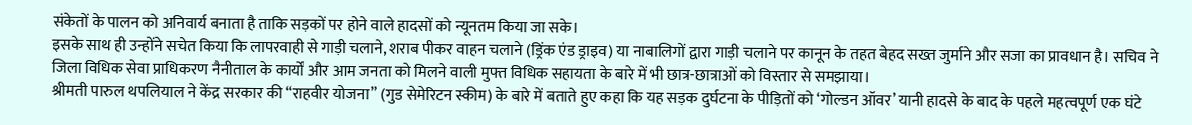संकेतों के पालन को अनिवार्य बनाता है ताकि सड़कों पर होने वाले हादसों को न्यूनतम किया जा सके।
इसके साथ ही उन्होंने सचेत किया कि लापरवाही से गाड़ी चलाने, शराब पीकर वाहन चलाने (ड्रिंक एंड ड्राइव) या नाबालिगों द्वारा गाड़ी चलाने पर कानून के तहत बेहद सख्त जुर्माने और सजा का प्रावधान है। सचिव ने जिला विधिक सेवा प्राधिकरण नैनीताल के कार्यों और आम जनता को मिलने वाली मुफ्त विधिक सहायता के बारे में भी छात्र-छात्राओं को विस्तार से समझाया।
श्रीमती पारुल थपलियाल ने केंद्र सरकार की “राहवीर योजना” (गुड सेमेरिटन स्कीम) के बारे में बताते हुए कहा कि यह सड़क दुर्घटना के पीड़ितों को ‘गोल्डन ऑवर’ यानी हादसे के बाद के पहले महत्वपूर्ण एक घंटे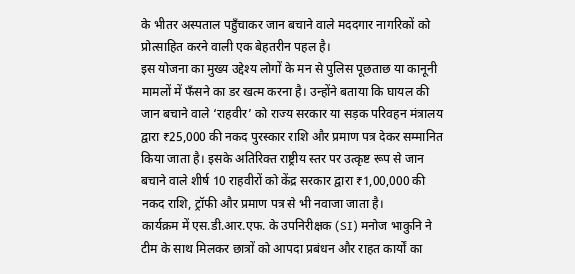के भीतर अस्पताल पहुँचाकर जान बचाने वाले मददगार नागरिकों को प्रोत्साहित करने वाली एक बेहतरीन पहल है।
इस योजना का मुख्य उद्देश्य लोगों के मन से पुलिस पूछताछ या कानूनी मामलों में फँसने का डर खत्म करना है। उन्होंने बताया कि घायल की जान बचाने वाले ‘राहवीर’ को राज्य सरकार या सड़क परिवहन मंत्रालय द्वारा ₹25,000 की नकद पुरस्कार राशि और प्रमाण पत्र देकर सम्मानित किया जाता है। इसके अतिरिक्त राष्ट्रीय स्तर पर उत्कृष्ट रूप से जान बचाने वाले शीर्ष 10 राहवीरों को केंद्र सरकार द्वारा ₹1,00,000 की नकद राशि, ट्रॉफी और प्रमाण पत्र से भी नवाजा जाता है।
कार्यक्रम में एस.डी.आर.एफ. के उपनिरीक्षक (SI) मनोज भाकुनि ने टीम के साथ मिलकर छात्रों को आपदा प्रबंधन और राहत कार्यों का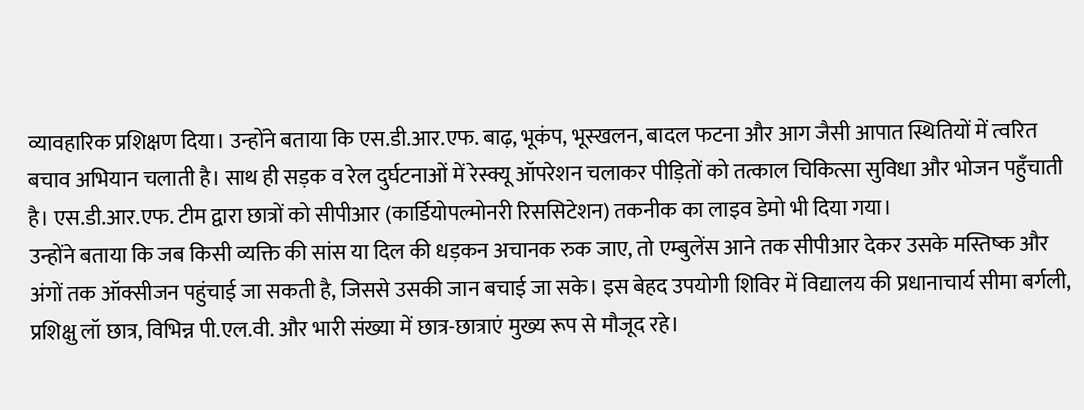व्यावहारिक प्रशिक्षण दिया। उन्होंने बताया कि एस.डी.आर.एफ. बाढ़, भूकंप, भूस्खलन, बादल फटना और आग जैसी आपात स्थितियों में त्वरित बचाव अभियान चलाती है। साथ ही सड़क व रेल दुर्घटनाओं में रेस्क्यू ऑपरेशन चलाकर पीड़ितों को तत्काल चिकित्सा सुविधा और भोजन पहुँचाती है। एस.डी.आर.एफ. टीम द्वारा छात्रों को सीपीआर (कार्डियोपल्मोनरी रिससिटेशन) तकनीक का लाइव डेमो भी दिया गया।
उन्होंने बताया कि जब किसी व्यक्ति की सांस या दिल की धड़कन अचानक रुक जाए, तो एम्बुलेंस आने तक सीपीआर देकर उसके मस्तिष्क और अंगों तक ऑक्सीजन पहुंचाई जा सकती है, जिससे उसकी जान बचाई जा सके। इस बेहद उपयोगी शिविर में विद्यालय की प्रधानाचार्य सीमा बर्गली, प्रशिक्षु लॉ छात्र, विभिन्न पी.एल.वी. और भारी संख्या में छात्र-छात्राएं मुख्य रूप से मौजूद रहे।